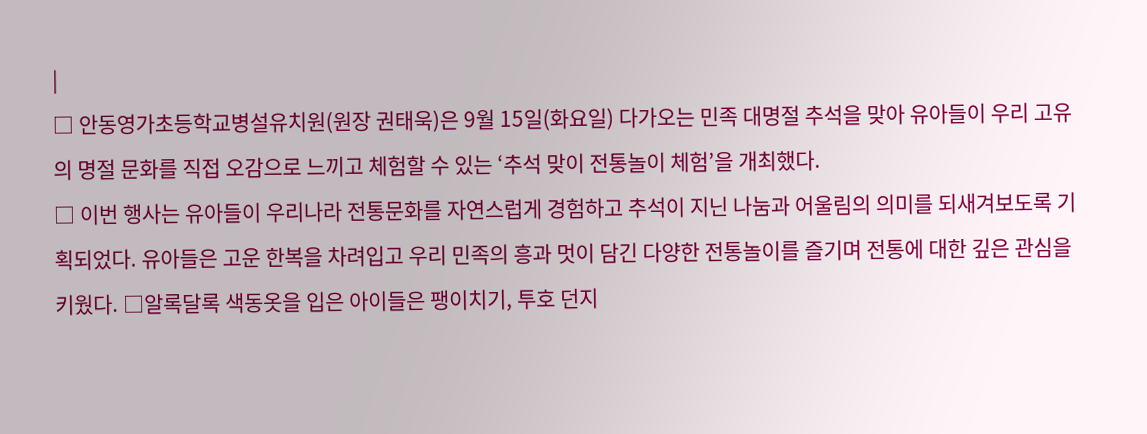|
□ 안동영가초등학교병설유치원(원장 권태욱)은 9월 15일(화요일) 다가오는 민족 대명절 추석을 맞아 유아들이 우리 고유의 명절 문화를 직접 오감으로 느끼고 체험할 수 있는 ‘추석 맞이 전통놀이 체험’을 개최했다.
□ 이번 행사는 유아들이 우리나라 전통문화를 자연스럽게 경험하고 추석이 지닌 나눔과 어울림의 의미를 되새겨보도록 기획되었다. 유아들은 고운 한복을 차려입고 우리 민족의 흥과 멋이 담긴 다양한 전통놀이를 즐기며 전통에 대한 깊은 관심을 키웠다. □알록달록 색동옷을 입은 아이들은 팽이치기, 투호 던지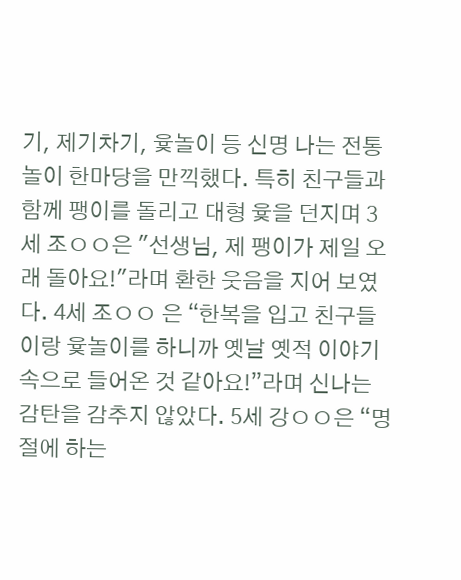기, 제기차기, 윷놀이 등 신명 나는 전통놀이 한마당을 만끽했다. 특히 친구들과 함께 팽이를 돌리고 대형 윷을 던지며 3세 조ㅇㅇ은 "선생님, 제 팽이가 제일 오래 돌아요!"라며 환한 웃음을 지어 보였다. 4세 조ㅇㅇ 은 “한복을 입고 친구들이랑 윷놀이를 하니까 옛날 옛적 이야기 속으로 들어온 것 같아요!”라며 신나는 감탄을 감추지 않았다. 5세 강ㅇㅇ은 “명절에 하는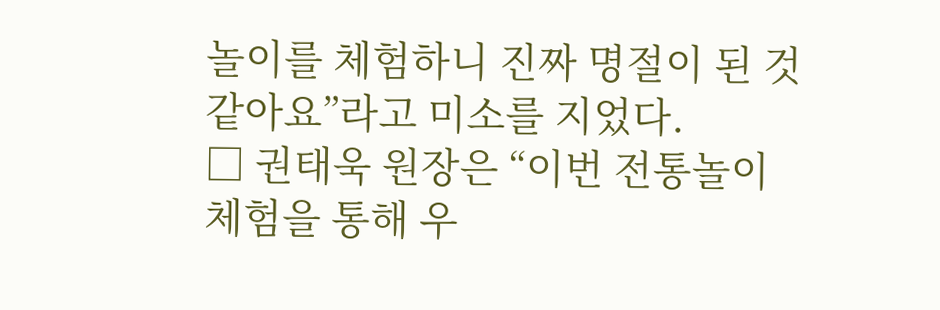놀이를 체험하니 진짜 명절이 된 것 같아요”라고 미소를 지었다.
□ 권태욱 원장은 “이번 전통놀이 체험을 통해 우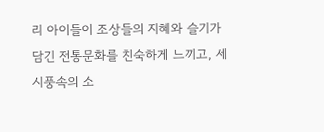리 아이들이 조상들의 지혜와 슬기가 담긴 전통문화를 친숙하게 느끼고, 세시풍속의 소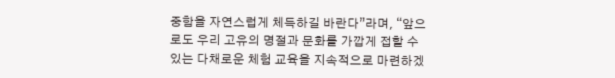중함을 자연스럽게 체득하길 바란다”라며, “앞으로도 우리 고유의 명절과 문화를 가깝게 접할 수 있는 다채로운 체험 교육을 지속적으로 마련하겠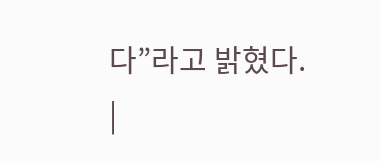다”라고 밝혔다.
|